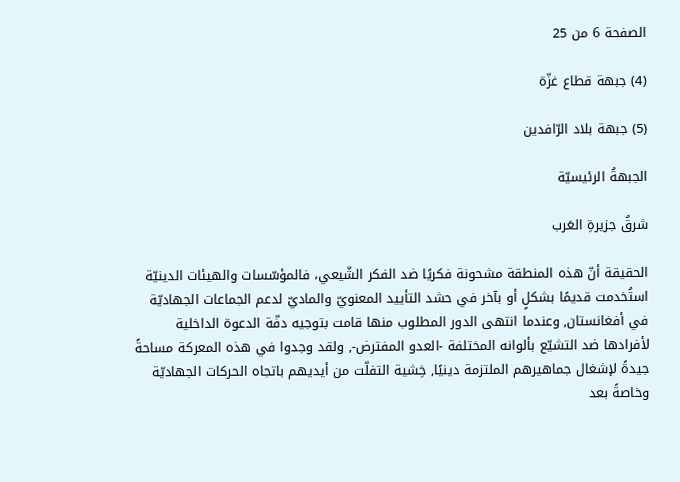الصفحة 6 من 25

(4) جبهة قطاع غزّة

(5) جبهة بلاد الرّافدين

الجبهةُ الرئيسيّة

شرقُ جزيرةِ العَرب

الحقيقة أنّ هذه المنطقة مشحونة فكريًا ضد الفكر الشّيعي، فالمؤسّسات والهيئات الدينيّة استُخدمت قديمًا بشكلٍ أو بآخر في حشد التأييد المعنويّ والماديّ لدعم الجماعات الجهاديّة في أفغانستان, وعندما انتهى الدور المطلوب منها قامت بتوجيه دفّة الدعوة الداخلية لأفرادها ضد التشيّع بألوانه المختلفة -العدو المفترض-, ولقد وجدوا في هذه المعركة مساحةً جيدةً لإشغال جماهيرهم الملتزمة دينيًا, خِشية التفلّت من أيديهم باتجاه الحركات الجهاديّة وخاصةً بعد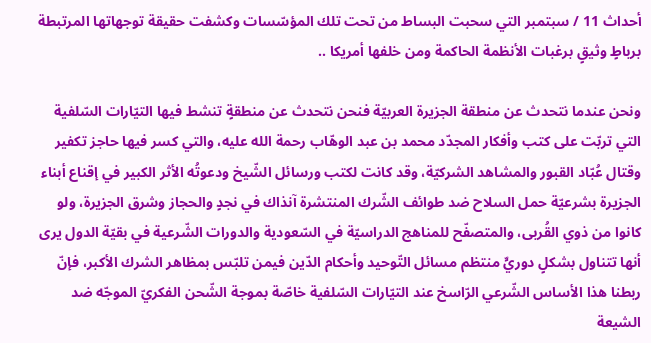أحداث 11 / سبتمبر التي سحبت البساط من تحت تلك المؤسّسات وكشفت حقيقة توجهاتها المرتبطة برباطٍ وثيقٍ برغبات الأنظمة الحاكمة ومن خلفها أمريكا ..

ونحن عندما نتحدث عن منطقة الجزيرة العربيّة فنحن نتحدث عن منطقةٍ تنشط فيها التيّارات السّلفية التي تربّت على كتب وأفكار المجدّد محمد بن عبد الوهّاب رحمة الله عليه، والتي كسر فيها حاجز تكفير وقتال عُبّاد القبور والمشاهد الشركيّة، وقد كانت لكتب ورسائل الشّيخ ودعوتُه الأثر الكبير في إقناع أبناء الجزيرة بشرعيّة حمل السلاح ضد طوائف الشّرك المنتشرة آنذاك في نجدٍ والحجاز وشرق الجزيرة، ولو كانوا من ذوي القُربى، والمتصفّح للمناهج الدراسيّة في السّعودية والدورات الشّرعية في بقيّة الدول يرى أنها تتناول بشكلٍ دوريٍّ منتظم مسائل التّوحيد وأحكام الدّين فيمن تلبّس بمظاهر الشرك الأكبر، فإنّ ربطنا هذا الأساس الشّرعي الرّاسخ عند التيّارات السّلفية خاصّة بموجة الشّحن الفكريّ الموجّه ضد الشيعة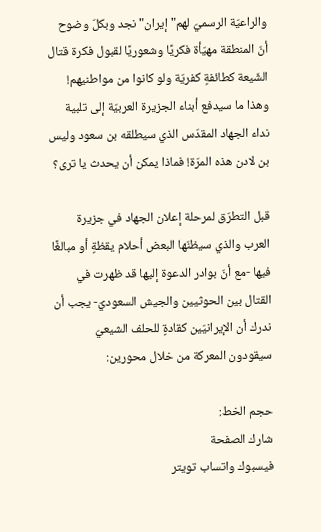والراعيّة الرسميّ لهم"إيران"نجد وبكلّ وضوح أنّ المنطقة مهيّأة فكريًا وشعوريًا لقبول فكرة قتال الشّيعة كطائفةٍ كفريّة ولو كانوا من مواطنيهم! وهذا ما سيدفع أبناء الجزيرة العربيّة إلى تلبية نداء الجهاد المقدّس الذي سيطلقه بن سعود وليس بن لادن هذه المرّة! فماذا يمكن أن يحدث يا ترى؟

قبل التطرّق لمرحلة إعلان الجهاد في جزيرة العرب والذي سيظنّها البعض أحلام يقظةٍ أو مبالغًا فيها -مع أنّ بوادر الدعوة إليها قد ظهرت في القتال بين الحوثيين والجيش السعوديّ- يجب أن ندرك أن الإيرانيّين كقادةٍ للحلف الشيعيّ سيقودون المعركة من خلال محورين:

حجم الخط:
شارك الصفحة
فيسبوك واتساب تويتر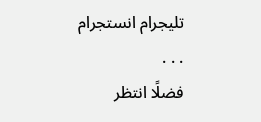تليجرام انستجرام
. . .
فضلًا انتظر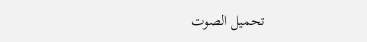تحميل الصوت